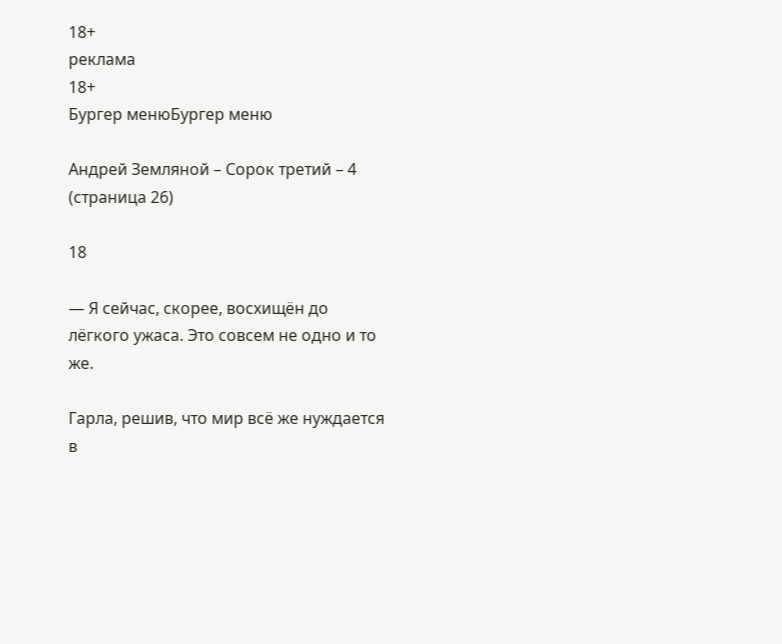18+
реклама
18+
Бургер менюБургер меню

Андрей Земляной – Сорок третий – 4 (страница 26)

18

— Я сейчас, скорее, восхищён до лёгкого ужаса. Это совсем не одно и то же.

Гарла, решив, что мир всё же нуждается в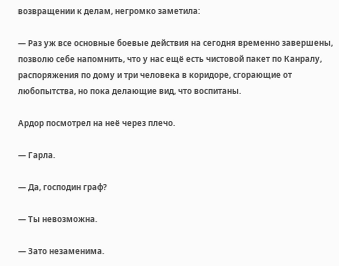возвращении к делам, негромко заметила:

— Раз уж все основные боевые действия на сегодня временно завершены, позволю себе напомнить, что у нас ещё есть чистовой пакет по Канралу, распоряжения по дому и три человека в коридоре, сгорающие от любопытства, но пока делающие вид, что воспитаны.

Ардор посмотрел на неё через плечо.

— Гарла.

— Да, господин граф?

— Ты невозможна.

— Зато незаменима.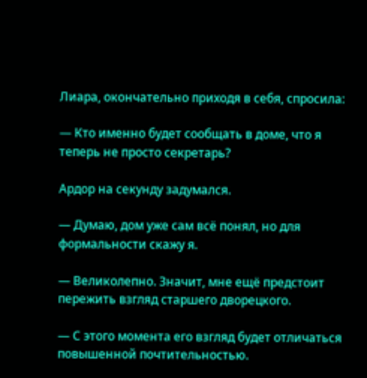Лиара, окончательно приходя в себя, спросила:

— Кто именно будет сообщать в доме, что я теперь не просто секретарь?

Ардор на секунду задумался.

— Думаю, дом уже сам всё понял, но для формальности скажу я.

— Великолепно. Значит, мне ещё предстоит пережить взгляд старшего дворецкого.

— С этого момента его взгляд будет отличаться повышенной почтительностью.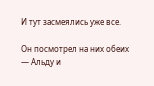И тут засмеялись уже все.

Он посмотрел на них обеих — Альду и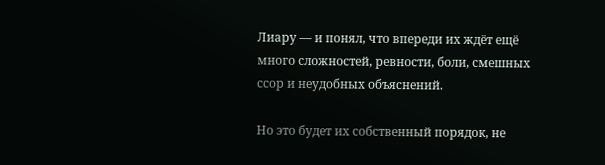Лиару — и понял, что впереди их ждёт ещё много сложностей, ревности, боли, смешных ссор и неудобных объяснений.

Но это будет их собственный порядок, не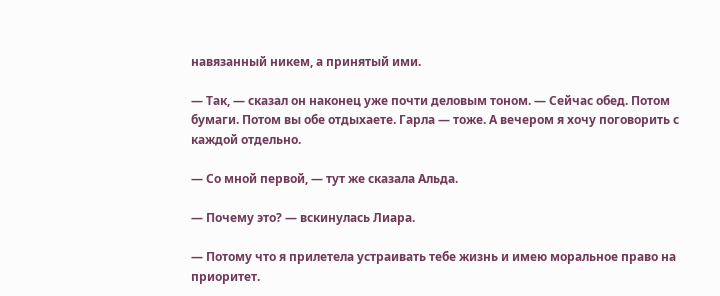навязанный никем, а принятый ими.

— Так, — сказал он наконец уже почти деловым тоном. — Сейчас обед. Потом бумаги. Потом вы обе отдыхаете. Гарла — тоже. А вечером я хочу поговорить с каждой отдельно.

— Со мной первой, — тут же сказала Альда.

— Почему это? — вскинулась Лиара.

— Потому что я прилетела устраивать тебе жизнь и имею моральное право на приоритет.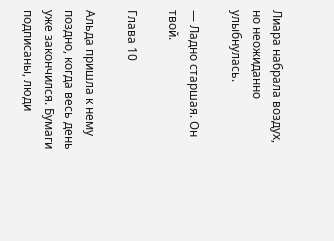Лиара набрала воздух, но неожиданно улыбнулась.

— Ладно старшая. Он твой.

Глава 10

Альда пришла к нему поздно, когда весь день уже закончился. Бумаги подписаны, люди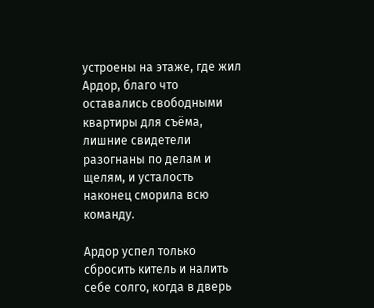устроены на этаже, где жил Ардор, благо что оставались свободными квартиры для съёма, лишние свидетели разогнаны по делам и щелям, и усталость наконец сморила всю команду.

Ардор успел только сбросить китель и налить себе солго, когда в дверь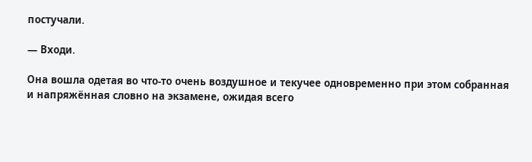постучали.

— Входи.

Она вошла одетая во что-то очень воздушное и текучее одновременно при этом собранная и напряжённая словно на экзамене, ожидая всего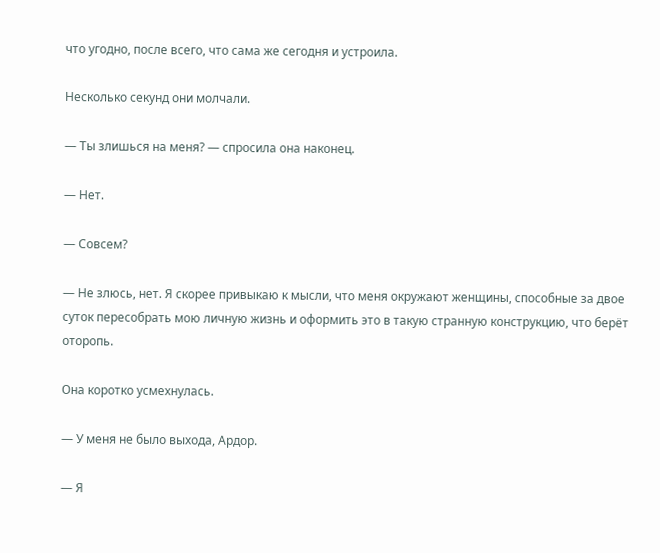что угодно, после всего, что сама же сегодня и устроила.

Несколько секунд они молчали.

— Ты злишься на меня? — спросила она наконец.

— Нет.

— Совсем?

— Не злюсь, нет. Я скорее привыкаю к мысли, что меня окружают женщины, способные за двое суток пересобрать мою личную жизнь и оформить это в такую странную конструкцию, что берёт оторопь.

Она коротко усмехнулась.

— У меня не было выхода, Ардор.

— Я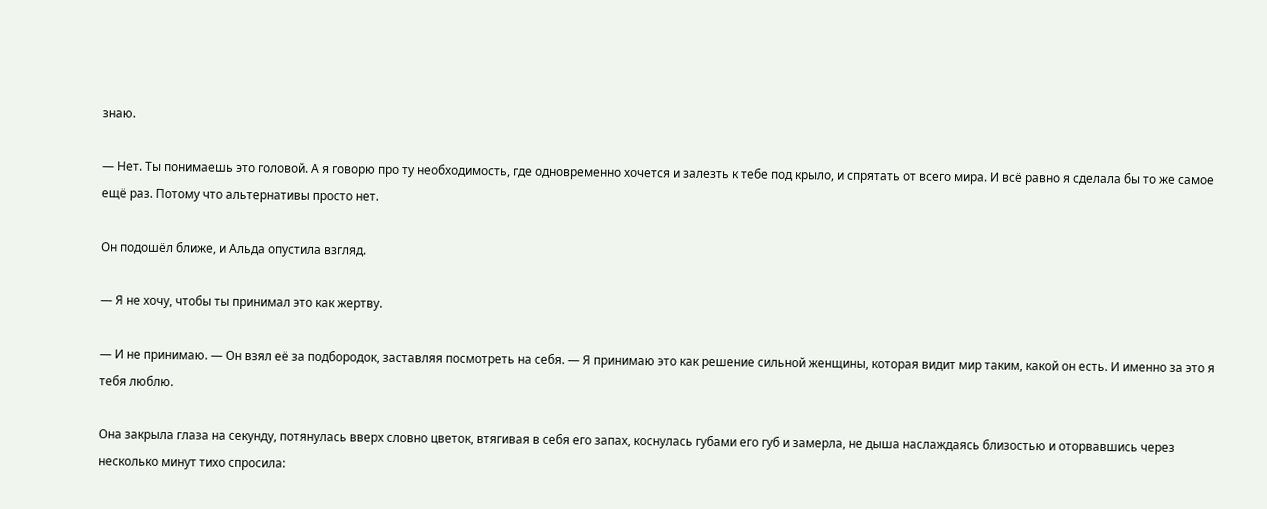знаю.

— Нет. Ты понимаешь это головой. А я говорю про ту необходимость, где одновременно хочется и залезть к тебе под крыло, и спрятать от всего мира. И всё равно я сделала бы то же самое ещё раз. Потому что альтернативы просто нет.

Он подошёл ближе, и Альда опустила взгляд.

— Я не хочу, чтобы ты принимал это как жертву.

— И не принимаю. — Он взял её за подбородок, заставляя посмотреть на себя. — Я принимаю это как решение сильной женщины, которая видит мир таким, какой он есть. И именно за это я тебя люблю.

Она закрыла глаза на секунду, потянулась вверх словно цветок, втягивая в себя его запах, коснулась губами его губ и замерла, не дыша наслаждаясь близостью и оторвавшись через несколько минут тихо спросила: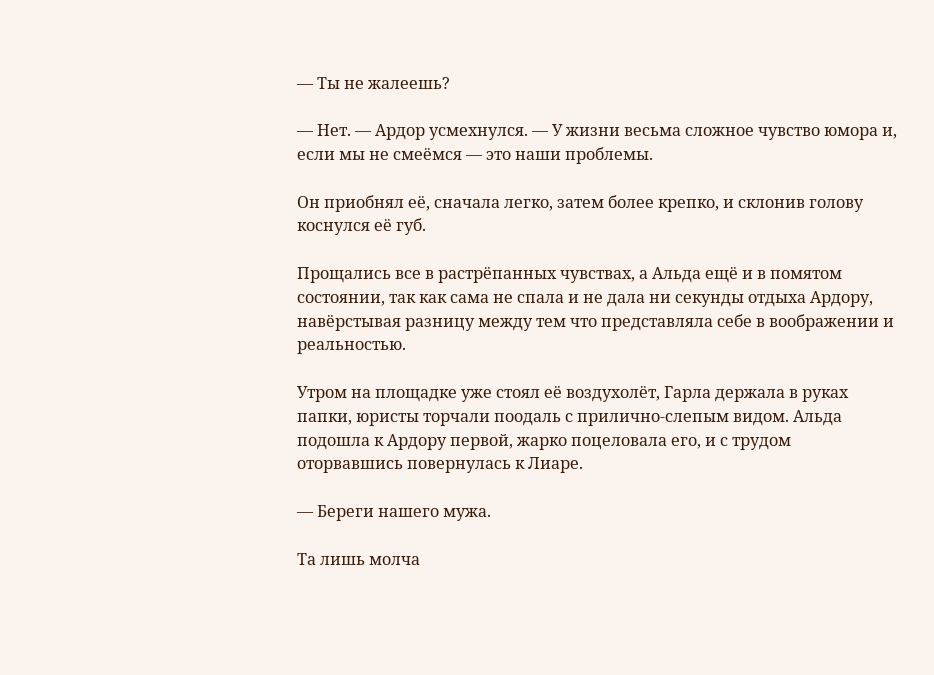— Ты не жалеешь?

— Нет. — Ардор усмехнулся. — У жизни весьма сложное чувство юмора и, если мы не смеёмся — это наши проблемы.

Он приобнял её, сначала легко, затем более крепко, и склонив голову коснулся её губ.

Прощались все в растрёпанных чувствах, а Альда ещё и в помятом состоянии, так как сама не спала и не дала ни секунды отдыха Ардору, навёрстывая разницу между тем что представляла себе в воображении и реальностью.

Утром на площадке уже стоял её воздухолёт, Гарла держала в руках папки, юристы торчали поодаль с прилично-слепым видом. Альда подошла к Ардору первой, жарко поцеловала его, и с трудом оторвавшись повернулась к Лиаре.

— Береги нашего мужа.

Та лишь молча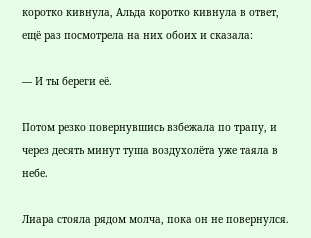коротко кивнула, Альда коротко кивнула в ответ, ещё раз посмотрела на них обоих и сказала:

— И ты береги её.

Потом резко повернувшись взбежала по трапу, и через десять минут туша воздухолёта уже таяла в небе.

Лиара стояла рядом молча, пока он не повернулся.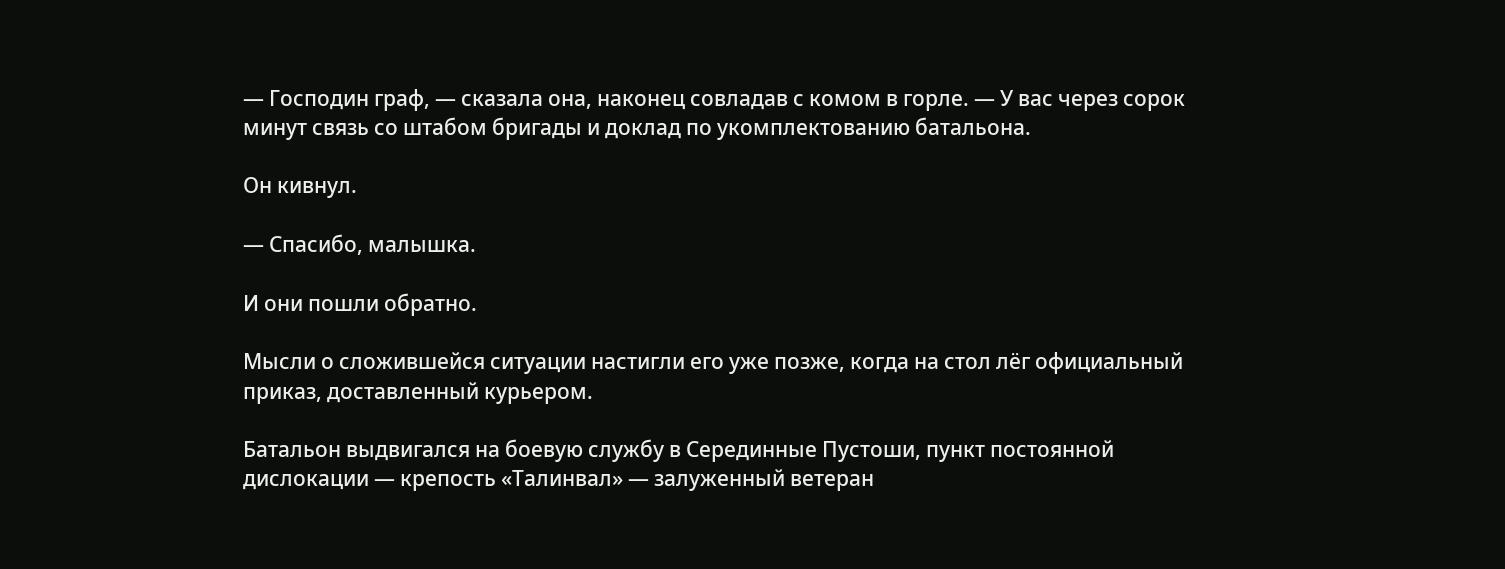— Господин граф, — сказала она, наконец совладав с комом в горле. — У вас через сорок минут связь со штабом бригады и доклад по укомплектованию батальона.

Он кивнул.

— Спасибо, малышка.

И они пошли обратно.

Мысли о сложившейся ситуации настигли его уже позже, когда на стол лёг официальный приказ, доставленный курьером.

Батальон выдвигался на боевую службу в Серединные Пустоши, пункт постоянной дислокации — крепость «Талинвал» — залуженный ветеран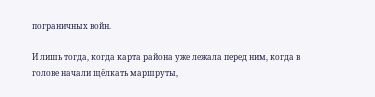пограничных войн.

И лишь тогда, когда карта района уже лежала перед ним, когда в голове начали щёлкать маршруты,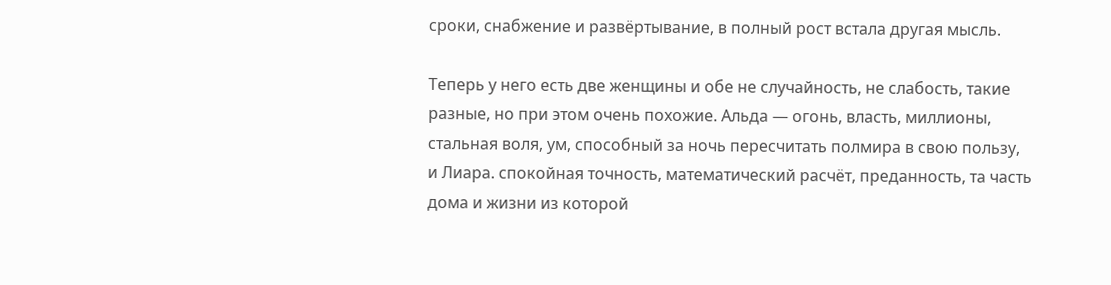сроки, снабжение и развёртывание, в полный рост встала другая мысль.

Теперь у него есть две женщины и обе не случайность, не слабость, такие разные, но при этом очень похожие. Альда — огонь, власть, миллионы, стальная воля, ум, способный за ночь пересчитать полмира в свою пользу, и Лиара. спокойная точность, математический расчёт, преданность, та часть дома и жизни из которой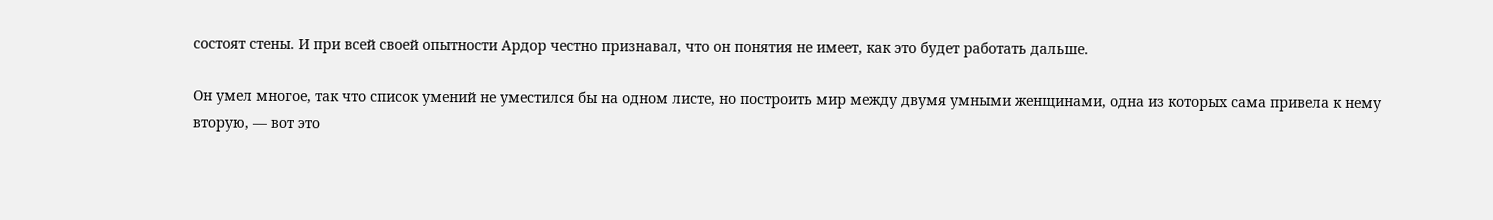состоят стены. И при всей своей опытности Ардор честно признавал, что он понятия не имеет, как это будет работать дальше.

Он умел многое, так что список умений не уместился бы на одном листе, но построить мир между двумя умными женщинами, одна из которых сама привела к нему вторую, — вот это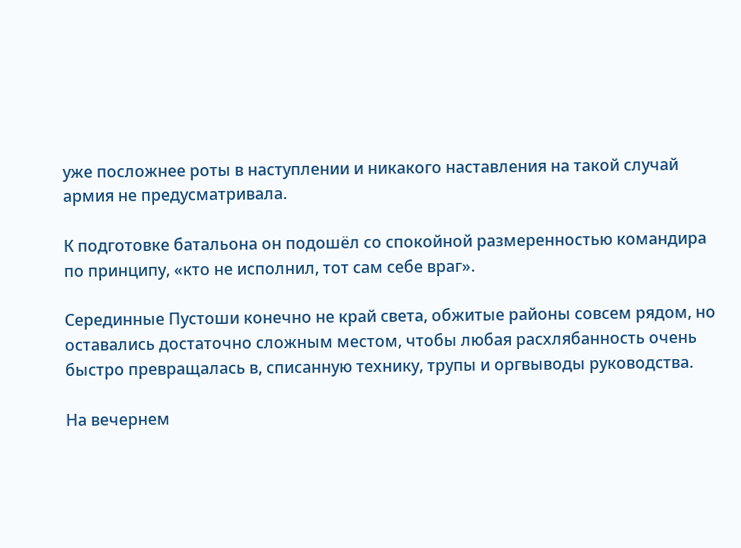уже посложнее роты в наступлении и никакого наставления на такой случай армия не предусматривала.

К подготовке батальона он подошёл со спокойной размеренностью командира по принципу, «кто не исполнил, тот сам себе враг».

Серединные Пустоши конечно не край света, обжитые районы совсем рядом, но оставались достаточно сложным местом, чтобы любая расхлябанность очень быстро превращалась в, списанную технику, трупы и оргвыводы руководства.

На вечернем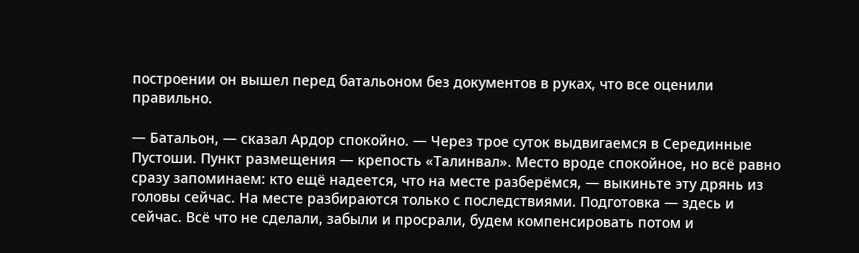построении он вышел перед батальоном без документов в руках, что все оценили правильно.

— Батальон, — сказал Ардор спокойно. — Через трое суток выдвигаемся в Серединные Пустоши. Пункт размещения — крепость «Талинвал». Место вроде спокойное, но всё равно сразу запоминаем: кто ещё надеется, что на месте разберёмся, — выкиньте эту дрянь из головы сейчас. На месте разбираются только с последствиями. Подготовка — здесь и сейчас. Всё что не сделали, забыли и просрали, будем компенсировать потом и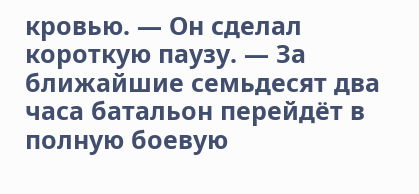кровью. — Он сделал короткую паузу. — За ближайшие семьдесят два часа батальон перейдёт в полную боевую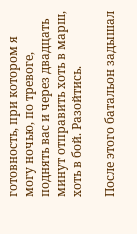готовность, при котором я могу ночью, по тревоге, поднять вас и через двадцать минут отправить хоть в марш, хоть в бой. Разойтись.

После этого батальон задышал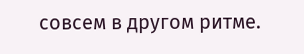совсем в другом ритме.